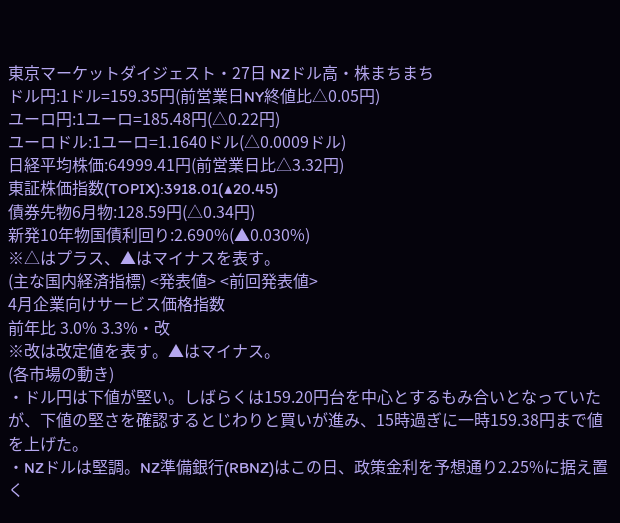東京マーケットダイジェスト・27日 NZドル高・株まちまち
ドル円:1ドル=159.35円(前営業日NY終値比△0.05円)
ユーロ円:1ユーロ=185.48円(△0.22円)
ユーロドル:1ユーロ=1.1640ドル(△0.0009ドル)
日経平均株価:64999.41円(前営業日比△3.32円)
東証株価指数(TOPIX):3918.01(▲20.45)
債券先物6月物:128.59円(△0.34円)
新発10年物国債利回り:2.690%(▲0.030%)
※△はプラス、▲はマイナスを表す。
(主な国内経済指標) <発表値> <前回発表値>
4月企業向けサービス価格指数
前年比 3.0% 3.3%・改
※改は改定値を表す。▲はマイナス。
(各市場の動き)
・ドル円は下値が堅い。しばらくは159.20円台を中心とするもみ合いとなっていたが、下値の堅さを確認するとじわりと買いが進み、15時過ぎに一時159.38円まで値を上げた。
・NZドルは堅調。NZ準備銀行(RBNZ)はこの日、政策金利を予想通り2.25%に据え置く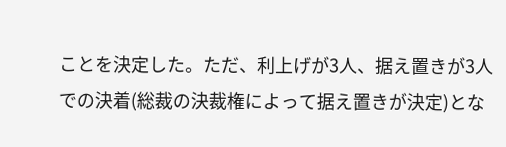ことを決定した。ただ、利上げが3人、据え置きが3人での決着(総裁の決裁権によって据え置きが決定)とな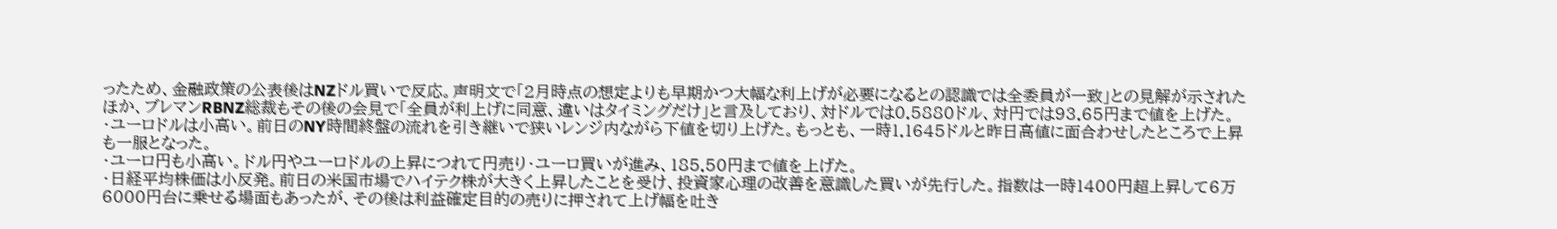ったため、金融政策の公表後はNZドル買いで反応。声明文で「2月時点の想定よりも早期かつ大幅な利上げが必要になるとの認識では全委員が一致」との見解が示されたほか、ブレマンRBNZ総裁もその後の会見で「全員が利上げに同意、違いはタイミングだけ」と言及しており、対ドルでは0.5880ドル、対円では93.65円まで値を上げた。
・ユーロドルは小高い。前日のNY時間終盤の流れを引き継いで狭いレンジ内ながら下値を切り上げた。もっとも、一時1.1645ドルと昨日高値に面合わせしたところで上昇も一服となった。
・ユーロ円も小高い。ドル円やユーロドルの上昇につれて円売り・ユーロ買いが進み、185.50円まで値を上げた。
・日経平均株価は小反発。前日の米国市場でハイテク株が大きく上昇したことを受け、投資家心理の改善を意識した買いが先行した。指数は一時1400円超上昇して6万6000円台に乗せる場面もあったが、その後は利益確定目的の売りに押されて上げ幅を吐き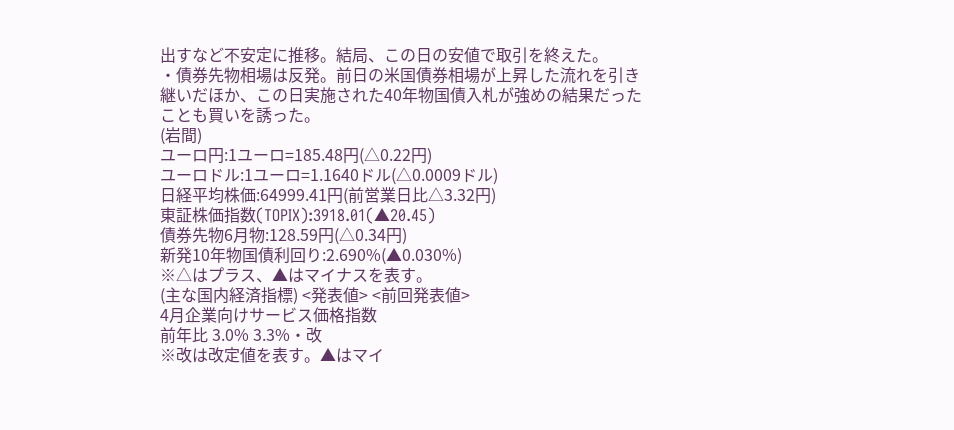出すなど不安定に推移。結局、この日の安値で取引を終えた。
・債券先物相場は反発。前日の米国債券相場が上昇した流れを引き継いだほか、この日実施された40年物国債入札が強めの結果だったことも買いを誘った。
(岩間)
ユーロ円:1ユーロ=185.48円(△0.22円)
ユーロドル:1ユーロ=1.1640ドル(△0.0009ドル)
日経平均株価:64999.41円(前営業日比△3.32円)
東証株価指数(TOPIX):3918.01(▲20.45)
債券先物6月物:128.59円(△0.34円)
新発10年物国債利回り:2.690%(▲0.030%)
※△はプラス、▲はマイナスを表す。
(主な国内経済指標) <発表値> <前回発表値>
4月企業向けサービス価格指数
前年比 3.0% 3.3%・改
※改は改定値を表す。▲はマイ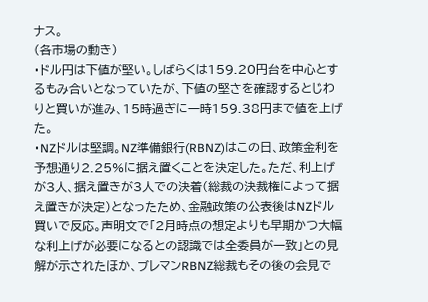ナス。
(各市場の動き)
・ドル円は下値が堅い。しばらくは159.20円台を中心とするもみ合いとなっていたが、下値の堅さを確認するとじわりと買いが進み、15時過ぎに一時159.38円まで値を上げた。
・NZドルは堅調。NZ準備銀行(RBNZ)はこの日、政策金利を予想通り2.25%に据え置くことを決定した。ただ、利上げが3人、据え置きが3人での決着(総裁の決裁権によって据え置きが決定)となったため、金融政策の公表後はNZドル買いで反応。声明文で「2月時点の想定よりも早期かつ大幅な利上げが必要になるとの認識では全委員が一致」との見解が示されたほか、ブレマンRBNZ総裁もその後の会見で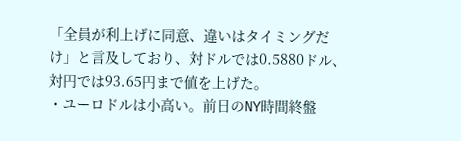「全員が利上げに同意、違いはタイミングだけ」と言及しており、対ドルでは0.5880ドル、対円では93.65円まで値を上げた。
・ユーロドルは小高い。前日のNY時間終盤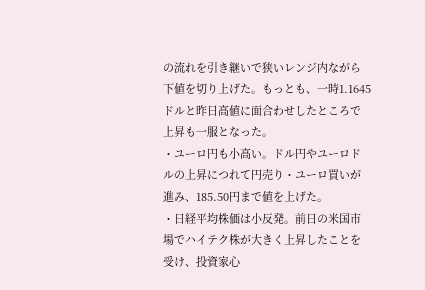の流れを引き継いで狭いレンジ内ながら下値を切り上げた。もっとも、一時1.1645ドルと昨日高値に面合わせしたところで上昇も一服となった。
・ユーロ円も小高い。ドル円やユーロドルの上昇につれて円売り・ユーロ買いが進み、185.50円まで値を上げた。
・日経平均株価は小反発。前日の米国市場でハイテク株が大きく上昇したことを受け、投資家心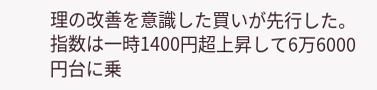理の改善を意識した買いが先行した。指数は一時1400円超上昇して6万6000円台に乗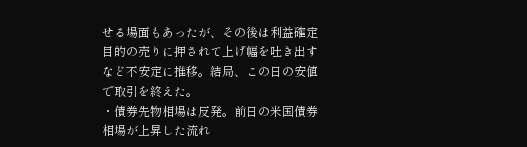せる場面もあったが、その後は利益確定目的の売りに押されて上げ幅を吐き出すなど不安定に推移。結局、この日の安値で取引を終えた。
・債券先物相場は反発。前日の米国債券相場が上昇した流れ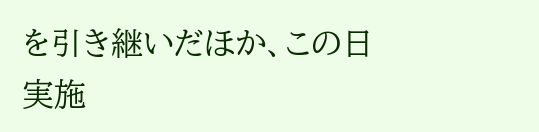を引き継いだほか、この日実施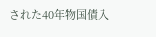された40年物国債入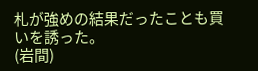札が強めの結果だったことも買いを誘った。
(岩間)